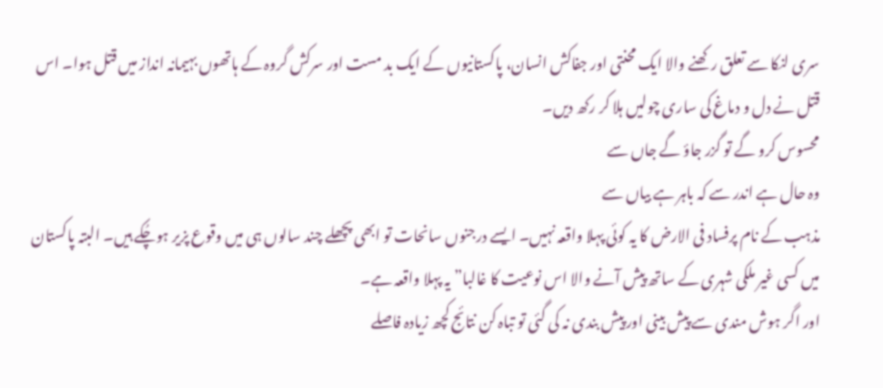سری لنکا سے تعلق رکھنے والا ایک محنتی اور جفاکش انسان، پاکستانیوں کے ایک بد مست اور سرکش گروہ کے ہاتھوں بہیمانہ انداز میں قتل ہوا۔ اس قتل نے دل و دماغ کی ساری چولیں ہلا کر رکھ دیں۔
محسوس کرو گے تو گزر جاؤ گے جاں سے
وہ حال ہے اندر سے کہ باہر ہے بیاں سے
مذہب کے نام پرفساد فی الارض کا یہ کوئی پہلا واقعہ نہیں۔ ایسے درجنوں سانحات تو ابھی پچھلے چند سالوں ہی میں وقوع پزیر ہوچُکے ہیں۔ البتہ پاکستان میں کسی غیر ملکی شہری کے ساتھ پیش آنے والا اس نوعیت کا غالبا” یہ پہلا واقعہ ہے۔
اور اگر ہوش مندی سے پیش بینی اور پیش بندی نہ کی گئی تو تباہ کن نتائج کچھ زیادہ فاصلے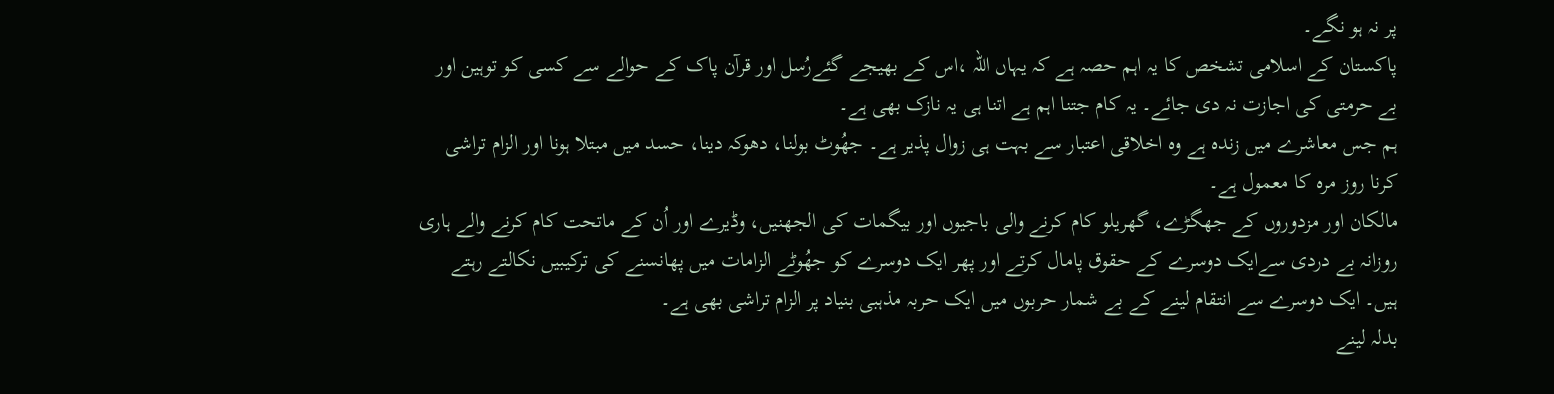پر نہ ہو نگے۔
پاکستان کے اسلامی تشخص کا یہ اہم حصہ ہے کہ یہاں اللہ ،اس کے بھیجے گئےرُسل اور قرآن پاک کے حوالے سے کسی کو توہین اور بے حرمتی کی اجازت نہ دی جائے۔ یہ کام جتنا اہم ہے اتنا ہی یہ نازک بھی ہے۔
ہم جس معاشرے میں زندہ ہے وہ اخلاقی اعتبار سے بہت ہی زوال پذیر ہے۔ جھُوٹ بولنا، دھوکہ دینا، حسد میں مبتلا ہونا اور الزام تراشی کرنا روز مرہ کا معمول ہے۔
مالکان اور مزدوروں کے جھگڑے، گھریلو کام کرنے والی باجیوں اور بیگمات کی الجھنیں، وڈیرے اور اُن کے ماتحت کام کرنے والے ہاری روزانہ بے دردی سےایک دوسرے کے حقوق پامال کرتے اور پھر ایک دوسرے کو جھُوٹے الزامات میں پھانسنے کی ترکیبیں نکالتے رہتے ہیں۔ ایک دوسرے سے انتقام لینے کے بے شمار حربوں میں ایک حربہ مذہبی بنیاد پر الزام تراشی بھی ہے۔
بدلہ لینے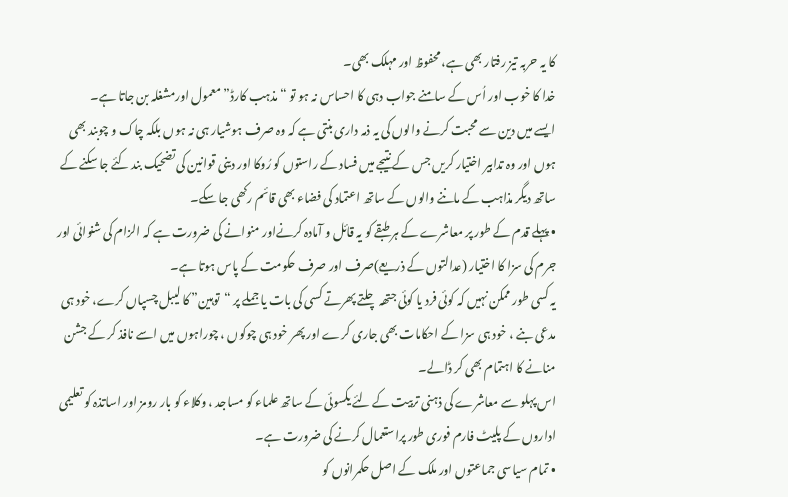کا یہ حربہ تیز رفتار بھی ہے، محفوظ اور مہلک بھی۔
خدا کا خوب اور اُس کے سامنے جواب دہی کا احساس نہ ہو تو “مذہب کارڈ” معمول اورمشغلہ بن جاتا ہے۔
ایسے میں دین سے محبت کرنے والوں کی یہ ذمہ داری بنتی ہے کہ وہ صرف ہوشیار ہی نہ ہوں بلکہ چاک و چوبند بھی ہوں اور وہ تدابیر اختیار کریں جس کے نتیجے میں فساد کے راستوں کو رُوکا اور دینی قوانین کی تضحیک بند کئے جا سکنے کے ساتھ دیگر مذاہب کے ماننے والوں کے ساتھ اعتماد کی فضاء بھی قائم رکھی جا سکے۔
• پہلے قدم کے طور پر معاشرے کے ہر طبقے کو یہ قائل و آمادہ کرنےاور منوانے کی ضرورت ہے کہ الزام کی شنوائی اور جرم کی سزا کا اختیار (عدالتوں کے ذریعے)صرف اور صرف حکومت کے پاس ہوتا ہے۔
یہ کسی طور ممکن نہیں کہ کوئی فرد یا کوئی جتھہ چلتے پھرتے کسی کی بات یا جملے پر “توہین” کا لیبل چسپاں کرے، خود ہی مدعی بنے ، خود ہی سزا کے احکامات بھی جاری کرے اور پھر خود ہی چوکوں ، چوراہوں میں اسے نافذ کر کے جشن منانے کا اہتمام بھی کر ڈالے۔
اس پہلو سے معاشرے کی ذہنی تربیت کے لئے یکسوئی کے ساتھ علماء کو مساجد ، وکلاء کو بار رومز اور اساتذہ کو تعلیمی اداروں کے پلیٹ فارم فوری طور پراستعمال کرنے کی ضرورت ہے۔
• تمام سیاسی جماعتوں اور ملک کے اصل حکمرانوں کو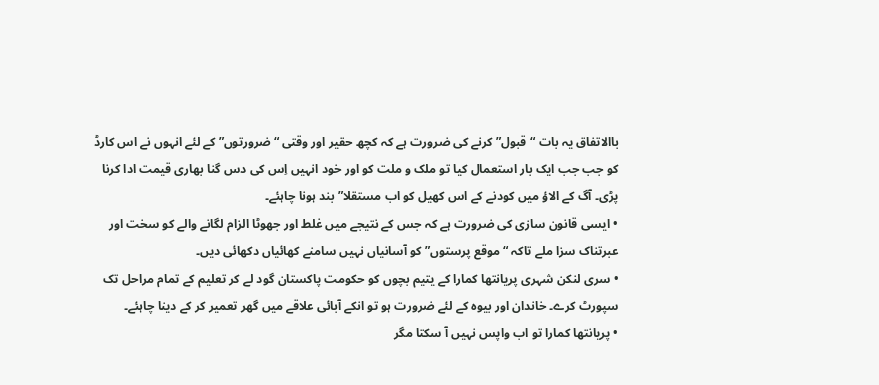باالاتفاق یہ بات “قبول” کرنے کی ضرورت ہے کہ کچھ حقیر اور وقتی “ضرورتوں” کے لئے انہوں نے اس کارڈ کو جب جب ایک بار استعمال کیا تو ملک و ملت کو اور خود انہیں اِس کی دس گنا بھاری قیمت ادا کرنا پڑی۔ آگ کے الاؤ میں کودنے کے اس کھیل کو اب مستقلا” بند ہونا چاہئے۔
• ایسی قانون سازی کی ضرورت ہے کہ جس کے نتیجے میں غلط اور جھوٹا الزام لگانے والے کو سخت اور عبرتناک سزا ملے تاکہ “موقع پرستوں” کو آسانیاں نہیں سامنے کھائیاں دکھائی دیں۔
• سری لنکن شہری پریانتھا کمارا کے یتیم بچوں کو حکومت پاکستان گود لے کر تعلیم کے تمام مراحل تک سپورٹ کرے۔ خاندان اور بیوہ کے لئے ضرورت ہو تو انکے آبائی علاقے میں گھر تعمیر کر کے دینا چاہئے۔
• پریانتھا کمارا تو اب واپس نہیں آ سکتا مگر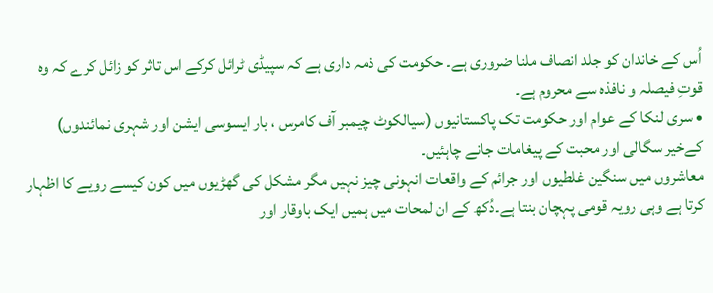اُس کے خاندان کو جلد انصاف ملنا ضروری ہے۔ حکومت کی ذمہ داری ہے کہ سپیڈی ٹرائل کرکے اس تاثر کو زائل کرے کہ وہ قوتِ فیصلہ و نافذہ سے محروم ہے۔
• سری لنکا کے عوام اور حکومت تک پاکستانیوں (سیالکوٹ چیمبر آف کامرس ، بار ایسوسی ایشن اور شہری نمائندوں) کےخیر سگالی اور محبت کے پیغامات جانے چاہئیں۔
معاشروں میں سنگین غلطیوں اور جرائم کے واقعات انہونی چیز نہیں مگر مشکل کی گھڑیوں میں کون کیسے رویے کا اظہار کرتا ہے وہی رویہ قومی پہچان بنتا ہے۔دُکھ کے ان لمحات میں ہمیں ایک باوقار اور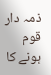ذمہ دار قوم ہونے کا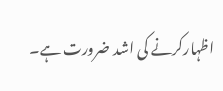اظہارکرنے کی اشد ضرورت ہے۔